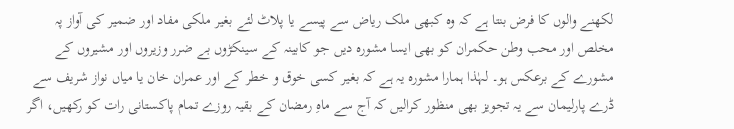لکھنے والوں کا فرض بنتا ہے کہ وہ کبھی ملک ریاض سے پیسے یا پلاٹ لئے بغیر ملکی مفاد اور ضمیر کی آواز پہ مخلص اور محب وطن حکمران کو بھی ایسا مشورہ دیں جو کابینہ کے سینکڑوں بے ضرر وزیروں اور مشیروں کے مشورے کے برعکس ہو۔ لہٰذا ہمارا مشورہ یہ ہے کہ بغیر کسی خوق و خطر کے اور عمران خان یا میاں نواز شریف سے ڈرے پارلیمان سے یہ تجویز بھی منظور کرالیں کہ آج سے ماہِ رمضان کے بقیہ روزے تمام پاکستانی رات کو رکھیں، اگر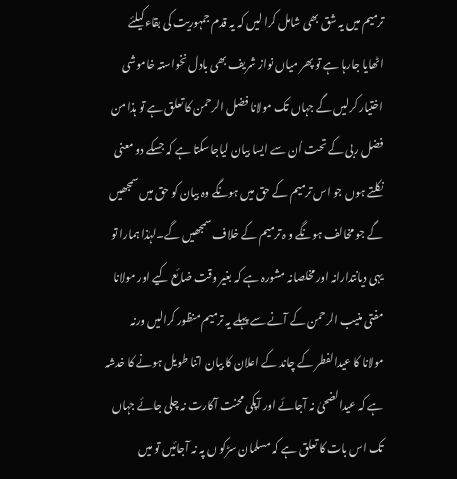ترمیم میں یہ شق بھی شامل کرا لیں کہ یہ قدم جمہوریت کی بقاءکیلئے اٹھایا جارہا ہے تو پھر میاں نواز شریف بھی بادل نخواستہ خاموشی اختیار کرلیں گے جہاں تک مولانا فضل الرحمن کا تعلق ہے تو ہذا من فضل ربی کے تحت اُن سے ایسا بیان لیاجاسکتا ہے کہ جسکے دو معنی نکلتے ہوں جو اس ترمیم کے حق میں ہونگے وہ بیان کو حق میں سمجھیں گے جو مخالف ہونگے و ہ ترمیم کے خلاف سمجھیں گے۔لہٰذا ہمارا تو یہی دیانتدارانہ اور مخلصانہ مشورہ ہے کہ بغیر وقت ضائع کیے اور مولانا مفتی منیب الرحمن کے آنے سے پہلے یہ ترمیم منظور کرالیں ورنہ مولانا کا عیدالفطر کے چاند کے اعلان کا بیان اتنا طویل ہونے کا خدشہ ہے کہ عیدالضحیٰ نہ آجائے اور آپکی محنت آکارت نہ چلی جائے جہاں تک اس بات کا تعلق ہے کہ مسلمان سڑکو ں پہ نہ آجائیں تو میں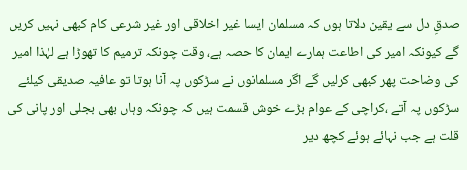صدقِ دل سے یقین دلاتا ہوں کہ مسلمان ایسا غیر اخلاقی اور غیر شرعی کام کبھی نہیں کریں گے کیونکہ امیر کی اطاعت ہمارے ایمان کا حصہ ہے، وقت چونکہ ترمیم کا تھوڑا ہے لہٰذا امیر کی وضاحت پھر کبھی کرلیں گے اگر مسلمانوں نے سڑکوں پہ آنا ہوتا تو عافیہ صدیقی کیلئے سڑکوں پہ آتے ،کراچی کے عوام بڑے خوش قسمت ہیں کہ چونکہ وہاں بھی بجلی اور پانی کی قلت ہے جب نہائے ہوئے کچھ دیر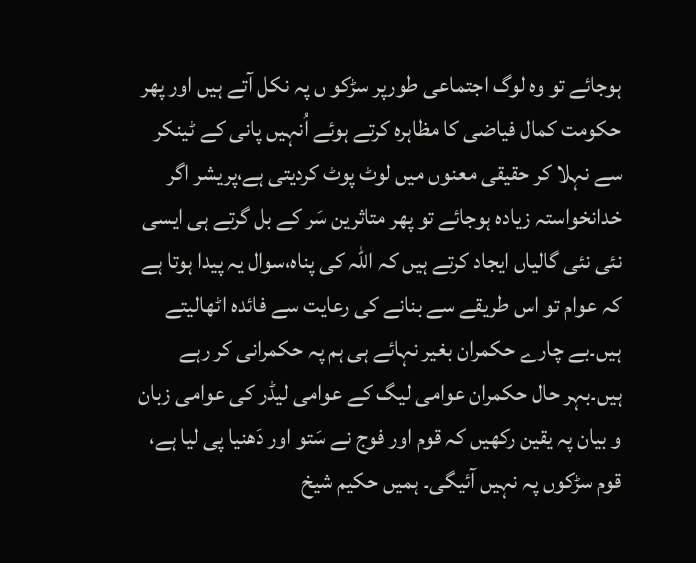ہوجائے تو وہ لوگ اجتماعی طورپر سڑکو ں پہ نکل آتے ہیں اور پھر حکومت کمال فیاضی کا مظاہرہ کرتے ہوئے اُنہیں پانی کے ٹینکر سے نہلا کر حقیقی معنوں میں لوٹ پوٹ کردیتی ہے،پریشر اگر خدانخواستہ زیادہ ہوجائے تو پھر متاثرین سَر کے بل گرتے ہی ایسی نئی نئی گالیاں ایجاد کرتے ہیں کہ اللہ کی پناہ،سوال یہ پیدا ہوتا ہے کہ عوام تو اس طریقے سے بنانے کی رعایت سے فائدہ اٹھالیتے ہیں۔بے چارے حکمران بغیر نہائے ہی ہم پہ حکمرانی کر رہے ہیں۔بہر حال حکمران عوامی لیگ کے عوامی لیڈر کی عوامی زبان و بیان پہ یقین رکھیں کہ قوم اور فوج نے سَتو اور دَھنیا پی لیا ہے، قوم سڑکوں پہ نہیں آئیگی۔ ہمیں حکیم شیخ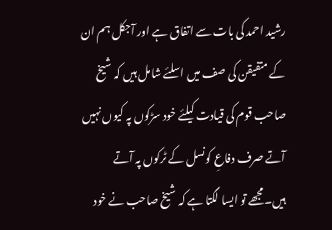رشید احمد کی بات سے اتفاق ہے اور آجکل ہم ان کے متفیقن کی صف میں اسلئے شامل ہیں کہ شیخ صاحب قوم کی قیادت کیلئے خود سڑکوں پہ کیوں نہیں آتے صرف دفاعِ کونسل کے ٹرکوں پہ آتے ہیں۔مجھے تو ایسا لگتا ہے کہ شیخ صاحب نے خود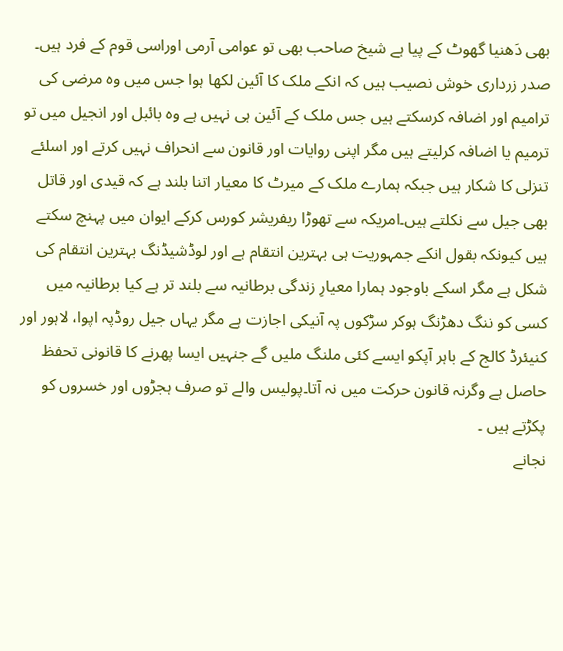بھی دَھنیا گھوٹ کے پیا ہے شیخ صاحب بھی تو عوامی آرمی اوراسی قوم کے فرد ہیں۔
صدر زرداری خوش نصیب ہیں کہ انکے ملک کا آئین لکھا ہوا جس میں وہ مرضی کی ترامیم اور اضافہ کرسکتے ہیں جس ملک کے آئین ہی نہیں ہے وہ بائبل اور انجیل میں تو ترمیم یا اضافہ کرلیتے ہیں مگر اپنی روایات اور قانون سے انحراف نہیں کرتے اور اسلئے تنزلی کا شکار ہیں جبکہ ہمارے ملک کے میرٹ کا معیار اتنا بلند ہے کہ قیدی اور قاتل بھی جیل سے نکلتے ہیں۔امریکہ سے تھوڑا ریفریشر کورس کرکے ایوان میں پہنچ سکتے ہیں کیونکہ بقول انکے جمہوریت ہی بہترین انتقام ہے اور لوڈشیڈنگ بہترین انتقام کی شکل ہے مگر اسکے باوجود ہمارا معیارِ زندگی برطانیہ سے بلند تر ہے کیا برطانیہ میں کسی کو ننگ دھڑنگ ہوکر سڑکوں پہ آنیکی اجازت ہے مگر یہاں جیل روڈپہ اپوا، لاہور اور کنیئرڈ کالج کے باہر آپکو ایسے کئی ملنگ ملیں گے جنہیں ایسا پھرنے کا قانونی تحفظ حاصل ہے وگرنہ قانون حرکت میں نہ آتا۔پولیس والے تو صرف ہجڑوں اور خسروں کو پکڑتے ہیں ۔
نجانے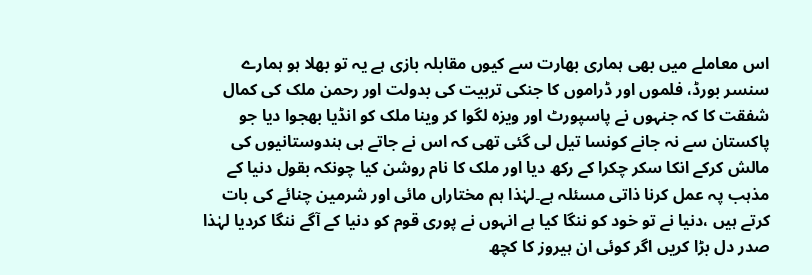اس معاملے میں بھی ہماری بھارت سے کیوں مقابلہ بازی ہے یہ تو بھلا ہو ہمارے سنسر بورڈ، فلموں اور ڈراموں کا جنکی تربیت کی بدولت اور رحمن ملک کی کمال شفقت کا کہ جنہوں نے پاسپورٹ اور ویزہ لگوا کر وینا ملک کو انڈیا بھجوا دیا جو پاکستان سے نہ جانے کونسا تیل لی گئی تھی کہ اس نے جاتے ہی ہندوستانیوں کی مالش کرکے انکا سکر چکرا کے رکھ دیا اور ملک کا نام روشن کیا چونکہ بقول دنیا کے مذہب پہ عمل کرنا ذاتی مسئلہ ہے۔لہٰذا ہم مختاراں مائی اور شرمین چنائے کی بات کرتے ہیں ،دنیا نے تو خود کو ننگا کیا ہے انہوں نے پوری قوم کو دنیا کے آگے ننگا کردیا لہٰذا صدر دل بڑا کریں اگر کوئی ان ہیروز کا کچھ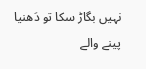نہیں بگاڑ سکا تو دَھنیا پینے والے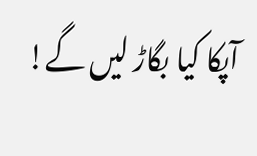آپکا کیا بگاڑ لیں گے!